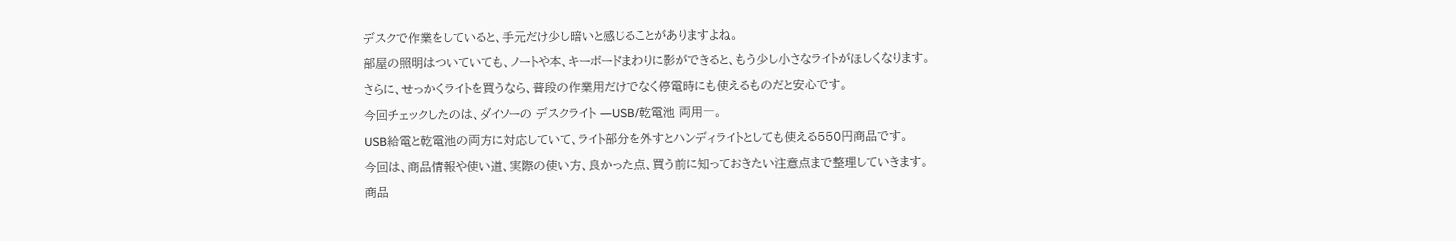デスクで作業をしていると、手元だけ少し暗いと感じることがありますよね。
部屋の照明はついていても、ノートや本、キーボードまわりに影ができると、もう少し小さなライトがほしくなります。
さらに、せっかくライトを買うなら、普段の作業用だけでなく停電時にも使えるものだと安心です。
今回チェックしたのは、ダイソーの デスクライト ―USB/乾電池 両用―。
USB給電と乾電池の両方に対応していて、ライト部分を外すとハンディライトとしても使える550円商品です。
今回は、商品情報や使い道、実際の使い方、良かった点、買う前に知っておきたい注意点まで整理していきます。
商品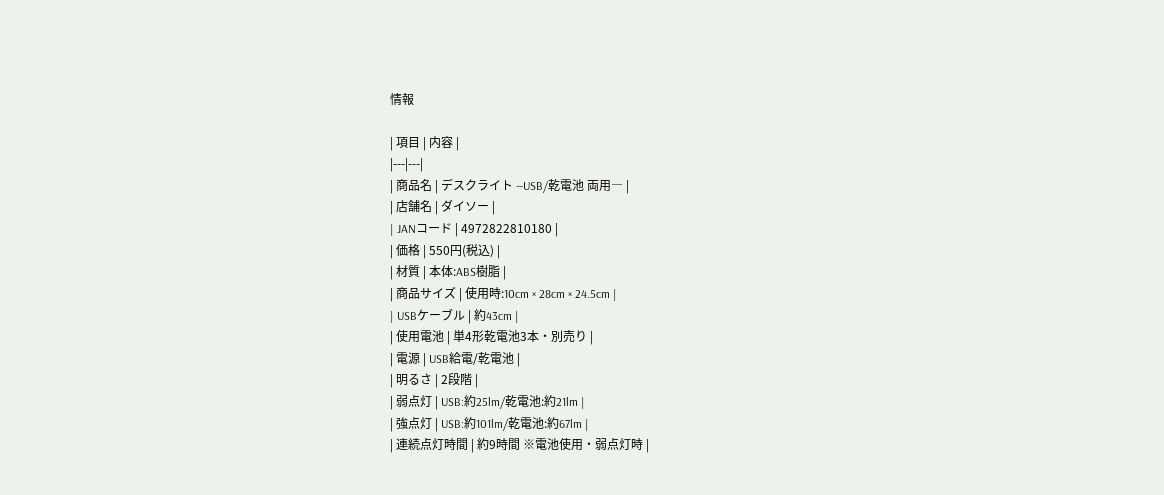情報

| 項目 | 内容 |
|---|---|
| 商品名 | デスクライト ―USB/乾電池 両用― |
| 店舗名 | ダイソー |
| JANコード | 4972822810180 |
| 価格 | 550円(税込) |
| 材質 | 本体:ABS樹脂 |
| 商品サイズ | 使用時:10cm × 28cm × 24.5cm |
| USBケーブル | 約43cm |
| 使用電池 | 単4形乾電池3本・別売り |
| 電源 | USB給電/乾電池 |
| 明るさ | 2段階 |
| 弱点灯 | USB:約25lm/乾電池:約21lm |
| 強点灯 | USB:約101lm/乾電池:約67lm |
| 連続点灯時間 | 約9時間 ※電池使用・弱点灯時 |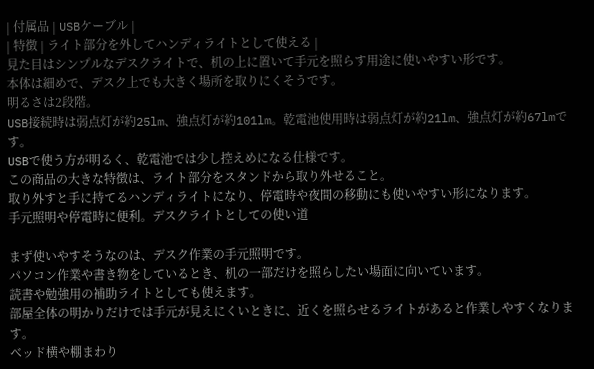| 付属品 | USBケーブル |
| 特徴 | ライト部分を外してハンディライトとして使える |
見た目はシンプルなデスクライトで、机の上に置いて手元を照らす用途に使いやすい形です。
本体は細めで、デスク上でも大きく場所を取りにくそうです。
明るさは2段階。
USB接続時は弱点灯が約25lm、強点灯が約101lm。乾電池使用時は弱点灯が約21lm、強点灯が約67lmです。
USBで使う方が明るく、乾電池では少し控えめになる仕様です。
この商品の大きな特徴は、ライト部分をスタンドから取り外せること。
取り外すと手に持てるハンディライトになり、停電時や夜間の移動にも使いやすい形になります。
手元照明や停電時に便利。デスクライトとしての使い道

まず使いやすそうなのは、デスク作業の手元照明です。
パソコン作業や書き物をしているとき、机の一部だけを照らしたい場面に向いています。
読書や勉強用の補助ライトとしても使えます。
部屋全体の明かりだけでは手元が見えにくいときに、近くを照らせるライトがあると作業しやすくなります。
ベッド横や棚まわり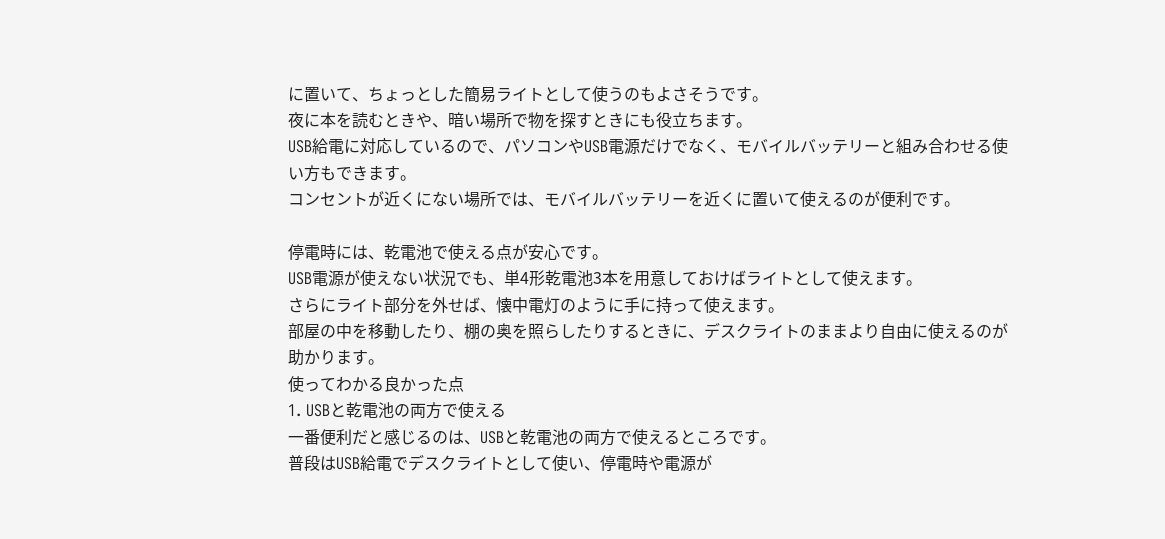に置いて、ちょっとした簡易ライトとして使うのもよさそうです。
夜に本を読むときや、暗い場所で物を探すときにも役立ちます。
USB給電に対応しているので、パソコンやUSB電源だけでなく、モバイルバッテリーと組み合わせる使い方もできます。
コンセントが近くにない場所では、モバイルバッテリーを近くに置いて使えるのが便利です。

停電時には、乾電池で使える点が安心です。
USB電源が使えない状況でも、単4形乾電池3本を用意しておけばライトとして使えます。
さらにライト部分を外せば、懐中電灯のように手に持って使えます。
部屋の中を移動したり、棚の奥を照らしたりするときに、デスクライトのままより自由に使えるのが助かります。
使ってわかる良かった点
1. USBと乾電池の両方で使える
一番便利だと感じるのは、USBと乾電池の両方で使えるところです。
普段はUSB給電でデスクライトとして使い、停電時や電源が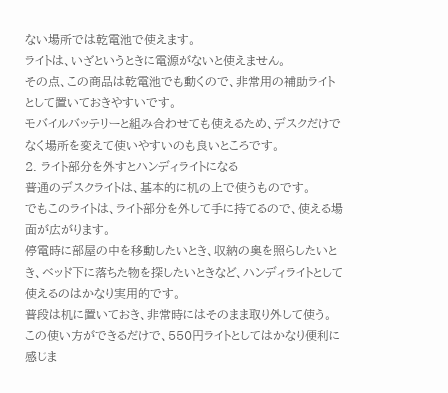ない場所では乾電池で使えます。
ライトは、いざというときに電源がないと使えません。
その点、この商品は乾電池でも動くので、非常用の補助ライトとして置いておきやすいです。
モバイルバッテリーと組み合わせても使えるため、デスクだけでなく場所を変えて使いやすいのも良いところです。
2. ライト部分を外すとハンディライトになる
普通のデスクライトは、基本的に机の上で使うものです。
でもこのライトは、ライト部分を外して手に持てるので、使える場面が広がります。
停電時に部屋の中を移動したいとき、収納の奥を照らしたいとき、ベッド下に落ちた物を探したいときなど、ハンディライトとして使えるのはかなり実用的です。
普段は机に置いておき、非常時にはそのまま取り外して使う。
この使い方ができるだけで、550円ライトとしてはかなり便利に感じま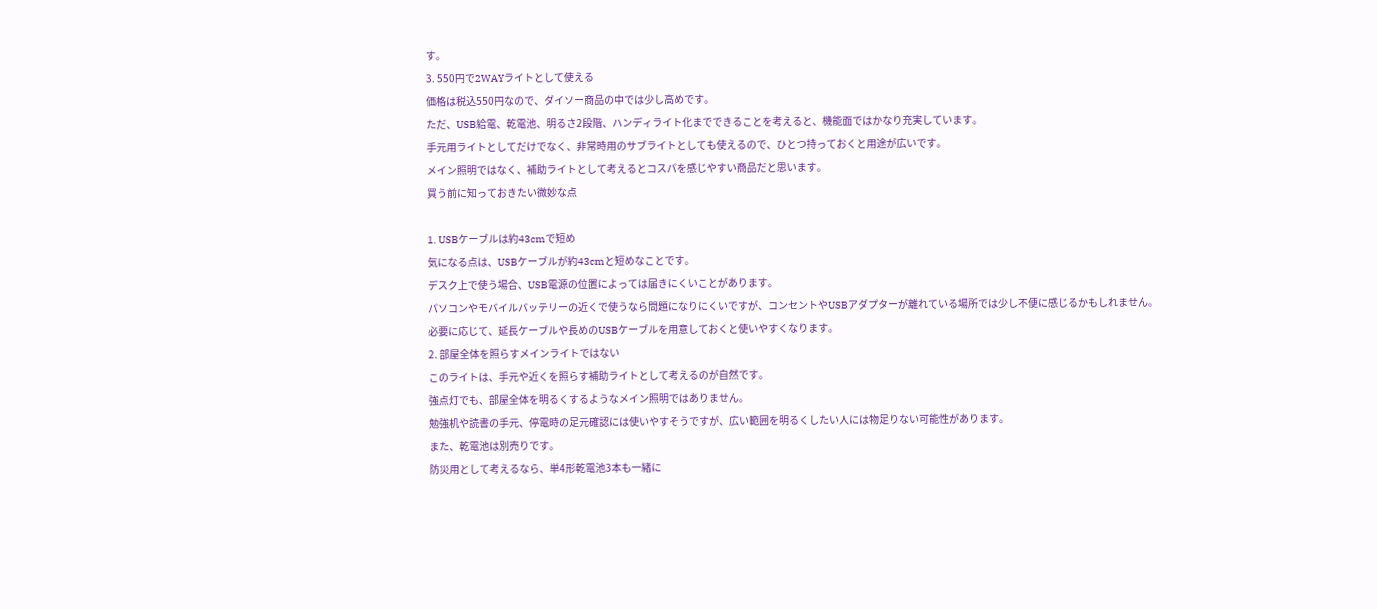す。
3. 550円で2WAYライトとして使える
価格は税込550円なので、ダイソー商品の中では少し高めです。
ただ、USB給電、乾電池、明るさ2段階、ハンディライト化までできることを考えると、機能面ではかなり充実しています。
手元用ライトとしてだけでなく、非常時用のサブライトとしても使えるので、ひとつ持っておくと用途が広いです。
メイン照明ではなく、補助ライトとして考えるとコスパを感じやすい商品だと思います。
買う前に知っておきたい微妙な点

1. USBケーブルは約43cmで短め
気になる点は、USBケーブルが約43cmと短めなことです。
デスク上で使う場合、USB電源の位置によっては届きにくいことがあります。
パソコンやモバイルバッテリーの近くで使うなら問題になりにくいですが、コンセントやUSBアダプターが離れている場所では少し不便に感じるかもしれません。
必要に応じて、延長ケーブルや長めのUSBケーブルを用意しておくと使いやすくなります。
2. 部屋全体を照らすメインライトではない
このライトは、手元や近くを照らす補助ライトとして考えるのが自然です。
強点灯でも、部屋全体を明るくするようなメイン照明ではありません。
勉強机や読書の手元、停電時の足元確認には使いやすそうですが、広い範囲を明るくしたい人には物足りない可能性があります。
また、乾電池は別売りです。
防災用として考えるなら、単4形乾電池3本も一緒に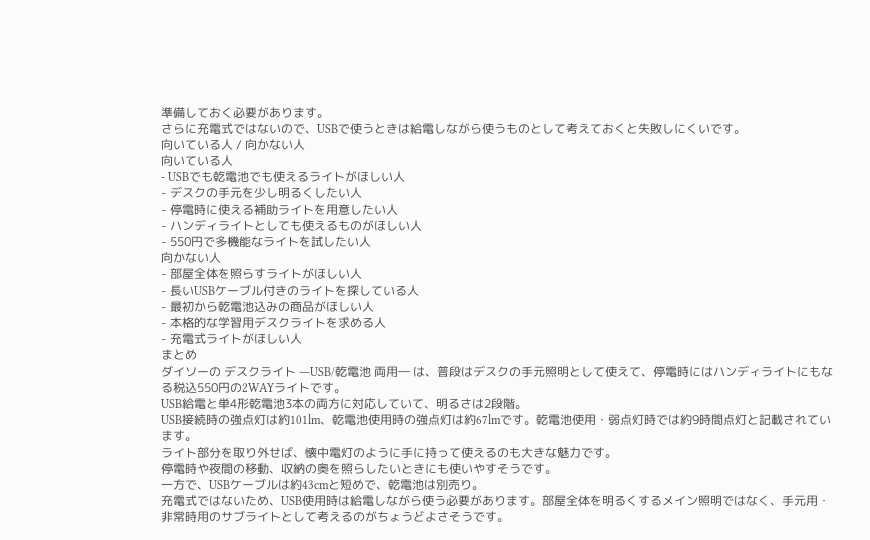準備しておく必要があります。
さらに充電式ではないので、USBで使うときは給電しながら使うものとして考えておくと失敗しにくいです。
向いている人 / 向かない人
向いている人
- USBでも乾電池でも使えるライトがほしい人
- デスクの手元を少し明るくしたい人
- 停電時に使える補助ライトを用意したい人
- ハンディライトとしても使えるものがほしい人
- 550円で多機能なライトを試したい人
向かない人
- 部屋全体を照らすライトがほしい人
- 長いUSBケーブル付きのライトを探している人
- 最初から乾電池込みの商品がほしい人
- 本格的な学習用デスクライトを求める人
- 充電式ライトがほしい人
まとめ
ダイソーの デスクライト ―USB/乾電池 両用― は、普段はデスクの手元照明として使えて、停電時にはハンディライトにもなる税込550円の2WAYライトです。
USB給電と単4形乾電池3本の両方に対応していて、明るさは2段階。
USB接続時の強点灯は約101lm、乾電池使用時の強点灯は約67lmです。乾電池使用・弱点灯時では約9時間点灯と記載されています。
ライト部分を取り外せば、懐中電灯のように手に持って使えるのも大きな魅力です。
停電時や夜間の移動、収納の奥を照らしたいときにも使いやすそうです。
一方で、USBケーブルは約43cmと短めで、乾電池は別売り。
充電式ではないため、USB使用時は給電しながら使う必要があります。部屋全体を明るくするメイン照明ではなく、手元用・非常時用のサブライトとして考えるのがちょうどよさそうです。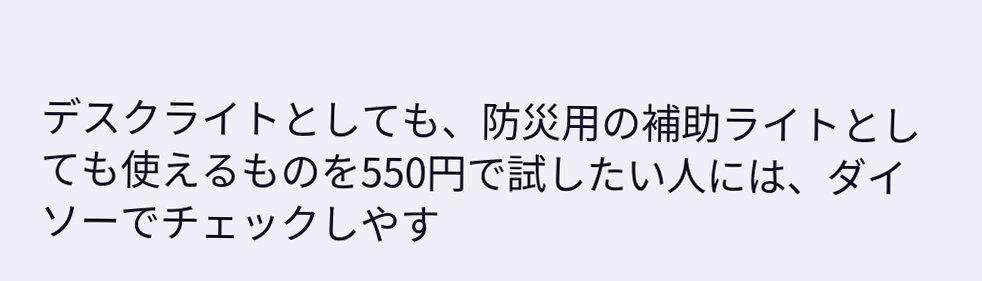デスクライトとしても、防災用の補助ライトとしても使えるものを550円で試したい人には、ダイソーでチェックしやす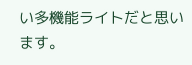い多機能ライトだと思います。